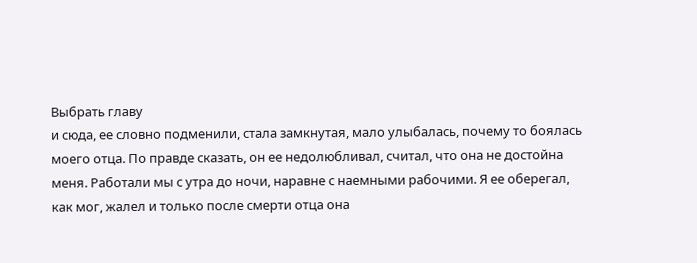Выбрать главу
и сюда, ее словно подменили, стала замкнутая, мало улыбалась, почему то боялась моего отца. По правде сказать, он ее недолюбливал, считал, что она не достойна меня. Работали мы с утра до ночи, наравне с наемными рабочими. Я ее оберегал, как мог, жалел и только после смерти отца она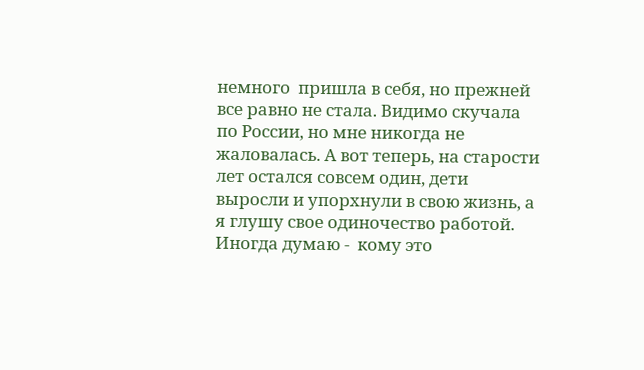немного  пришла в себя, но прежней все равно не стала. Видимо скучала по России, но мне никогда не жаловалась. А вот теперь, на старости лет остался совсем один, дети выросли и упорхнули в свою жизнь, а я глушу свое одиночество работой. Иногда думаю -  кому это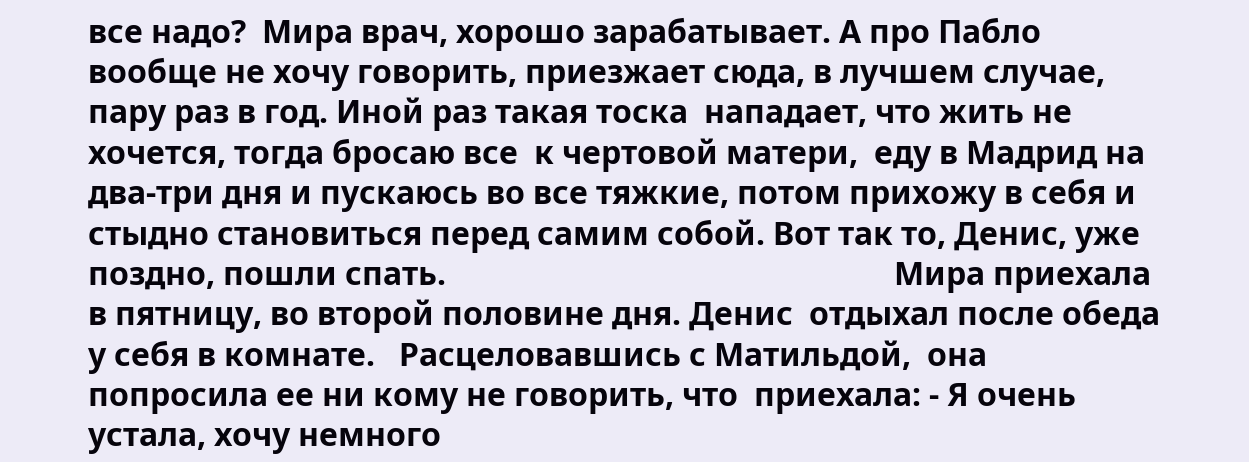все надо?  Мира врач, хорошо зарабатывает. А про Пабло вообще не хочу говорить, приезжает сюда, в лучшем случае, пару раз в год. Иной раз такая тоска  нападает, что жить не хочется, тогда бросаю все  к чертовой матери,  еду в Мадрид на два-три дня и пускаюсь во все тяжкие, потом прихожу в себя и стыдно становиться перед самим собой. Вот так то, Денис, уже поздно, пошли спать.                                                        Мира приехала в пятницу, во второй половине дня. Денис  отдыхал после обеда у себя в комнате.   Расцеловавшись с Матильдой,  она попросила ее ни кому не говорить, что  приехала: - Я очень устала, хочу немного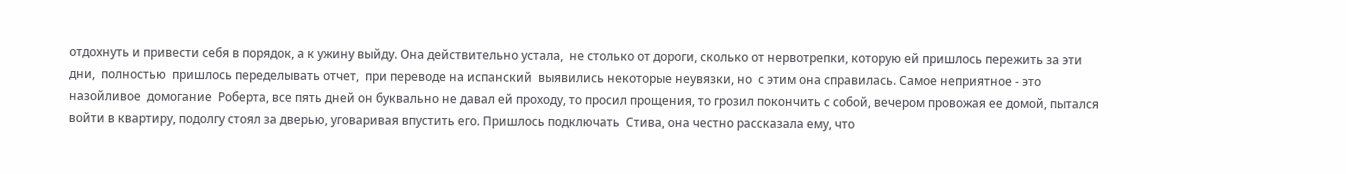отдохнуть и привести себя в порядок, а к ужину выйду. Она действительно устала,  не столько от дороги, сколько от нервотрепки, которую ей пришлось пережить за эти дни,  полностью  пришлось переделывать отчет,  при переводе на испанский  выявились некоторые неувязки, но  с этим она справилась. Самое неприятное - это назойливое  домогание  Роберта, все пять дней он буквально не давал ей проходу, то просил прощения, то грозил покончить с собой, вечером провожая ее домой, пытался войти в квартиру, подолгу стоял за дверью, уговаривая впустить его. Пришлось подключать  Стива, она честно рассказала ему, что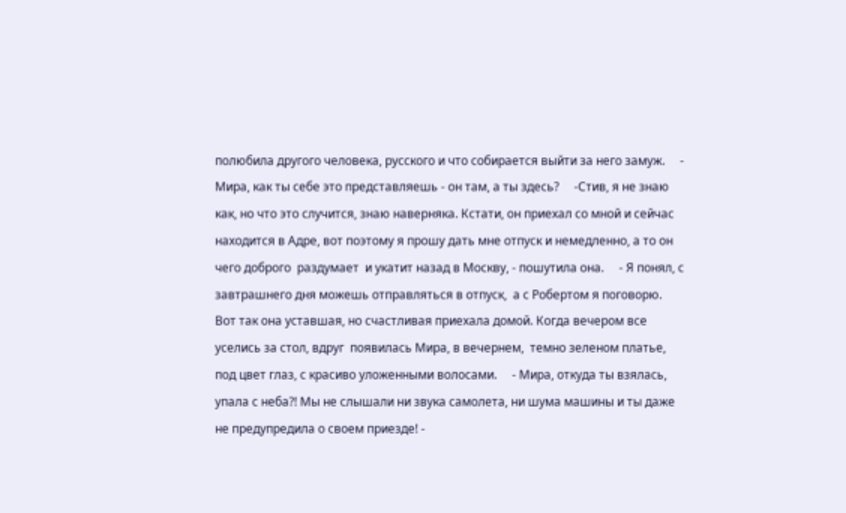полюбила другого человека, русского и что собирается выйти за него замуж.     - Мира, как ты себе это представляешь - он там, а ты здесь?     -Стив, я не знаю как, но что это случится, знаю наверняка. Кстати, он приехал со мной и сейчас находится в Адре, вот поэтому я прошу дать мне отпуск и немедленно, а то он чего доброго  раздумает  и укатит назад в Москву, - пошутила она.     - Я понял, с завтрашнего дня можешь отправляться в отпуск,  а с Робертом я поговорю. Вот так она уставшая, но счастливая приехала домой. Когда вечером все уселись за стол, вдруг  появилась Мира, в вечернем,  темно зеленом платье, под цвет глаз, с красиво уложенными волосами.     - Мира, откуда ты взялась, упала с неба?! Мы не слышали ни звука самолета, ни шума машины и ты даже не предупредила о своем приезде! -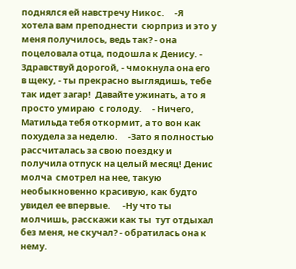поднялся ей навстречу Никос.     -Я хотела вам преподнести  сюрприз и это у меня получилось, ведь так? - она поцеловала отца, подошла к Денису. - Здравствуй дорогой, - чмокнула она его в щеку, - ты прекрасно выглядишь, тебе так идет загар!  Давайте ужинать, а то я просто умираю  с голоду.     - Ничего, Матильда тебя откормит, а то вон как похудела за неделю.     -Зато я полностью рассчиталась за свою поездку и получила отпуск на целый месяц! Денис  молча  смотрел на нее, такую  необыкновенно красивую, как будто  увидел ее впервые.      -Ну что ты молчишь, расскажи как ты  тут отдыхал без меня, не скучал? - обратилась она к нему.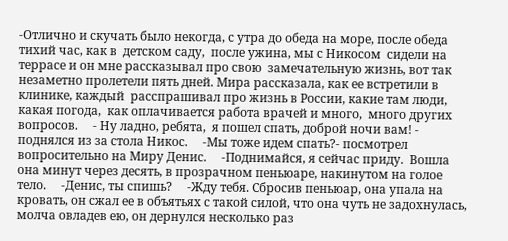-Отлично и скучать было некогда, с утра до обеда на море, после обеда тихий час, как в  детском саду,  после ужина, мы с Никосом  сидели на террасе и он мне рассказывал про свою  замечательную жизнь, вот так незаметно пролетели пять дней. Мира рассказала, как ее встретили в клинике, каждый  расспрашивал про жизнь в России, какие там люди, какая погода,  как оплачивается работа врачей и много,  много других вопросов.     - Ну ладно, ребята,  я пошел спать, доброй ночи вам! - поднялся из за стола Никос.     -Мы тоже идем спать?- посмотрел  вопросительно на Миру Денис.     -Поднимайся, я сейчас приду.  Вошла  она минут через десять, в прозрачном пеньюаре, накинутом на голое  тело.     -Денис, ты спишь?     -Жду тебя. Сбросив пеньюар, она упала на кровать, он сжал ее в объятьях с такой силой, что она чуть не задохнулась, молча овладев ею, он дернулся несколько раз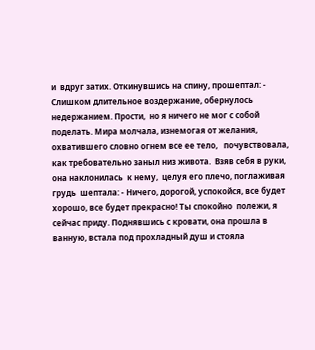и  вдруг затих. Откинувшись на спину, прошептал: - Слишком длительное воздержание, обернулось  недержанием. Прости,  но я ничего не мог с собой  поделать. Мира молчала, изнемогая от желания, охватившего словно огнем все ее тело,   почувствовала, как требовательно заныл низ живота.  Взяв себя в руки, она наклонилась  к нему,  целуя его плечо, поглаживая грудь  шептала: - Ничего, дорогой, успокойся, все будет хорошо, все будет прекрасно! Ты спокойно  полежи, я сейчас приду. Поднявшись с кровати, она прошла в ванную, встала под прохладный душ и стояла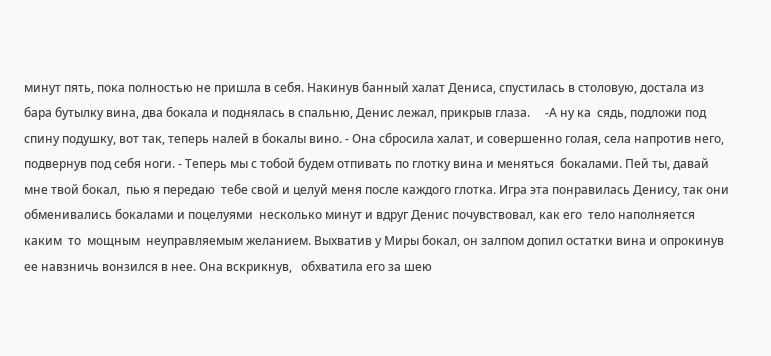минут пять, пока полностью не пришла в себя. Накинув банный халат Дениса, спустилась в столовую, достала из бара бутылку вина, два бокала и поднялась в спальню, Денис лежал, прикрыв глаза.     -А ну ка  сядь, подложи под спину подушку, вот так, теперь налей в бокалы вино. - Она сбросила халат, и совершенно голая, села напротив него, подвернув под себя ноги. - Теперь мы с тобой будем отпивать по глотку вина и меняться  бокалами. Пей ты, давай мне твой бокал,  пью я передаю  тебе свой и целуй меня после каждого глотка. Игра эта понравилась Денису, так они обменивались бокалами и поцелуями  несколько минут и вдруг Денис почувствовал, как его  тело наполняется каким  то  мощным  неуправляемым желанием. Выхватив у Миры бокал, он залпом допил остатки вина и опрокинув ее навзничь вонзился в нее. Она вскрикнув,   обхватила его за шею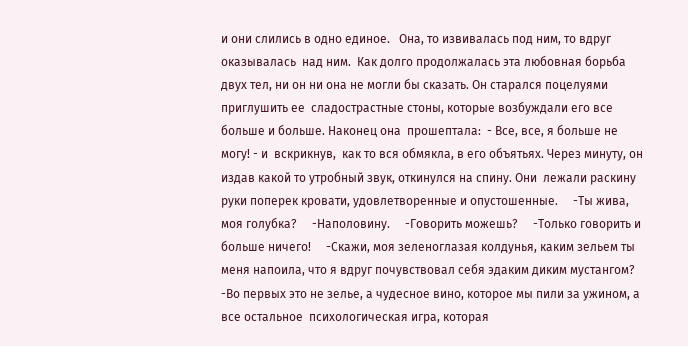и они слились в одно единое.   Она, то извивалась под ним, то вдруг оказывалась  над ним.  Как долго продолжалась эта любовная борьба двух тел, ни он ни она не могли бы сказать. Он старался поцелуями приглушить ее  сладострастные стоны, которые возбуждали его все больше и больше. Наконец она  прошептала:  - Все, все, я больше не могу! - и  вскрикнув,  как то вся обмякла, в его объятьях. Через минуту, он издав какой то утробный звук, откинулся на спину. Они  лежали раскину руки поперек кровати, удовлетворенные и опустошенные.     -Ты жива, моя голубка?     -Наполовину.     -Говорить можешь?     -Только говорить и больше ничего!     -Скажи, моя зеленоглазая колдунья, каким зельем ты меня напоила, что я вдруг почувствовал себя эдаким диким мустангом?     -Во первых это не зелье, а чудесное вино, которое мы пили за ужином, а все остальное  психологическая игра, которая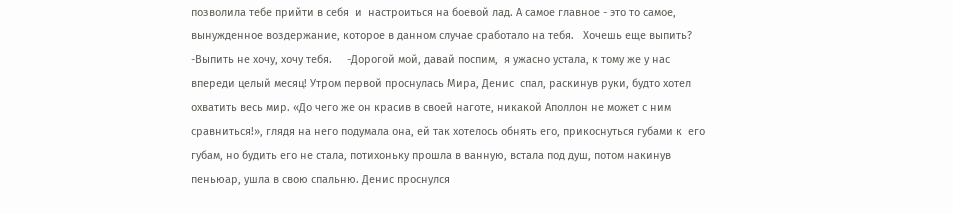позволила тебе прийти в себя  и  настроиться на боевой лад. А самое главное - это то самое, вынужденное воздержание, которое в данном случае сработало на тебя.   Хочешь еще выпить?     -Выпить не хочу, хочу тебя.     -Дорогой мой, давай поспим,  я ужасно устала, к тому же у нас впереди целый месяц! Утром первой проснулась Мира, Денис  спал, раскинув руки, будто хотел охватить весь мир. «До чего же он красив в своей наготе, никакой Аполлон не может с ним сравниться!», глядя на него подумала она, ей так хотелось обнять его, прикоснуться губами к  его губам, но будить его не стала, потихоньку прошла в ванную, встала под душ, потом накинув пеньюар, ушла в свою спальню. Денис проснулся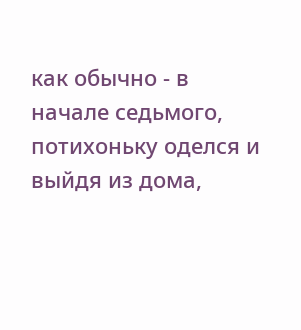как обычно - в начале седьмого, потихоньку оделся и  выйдя из дома,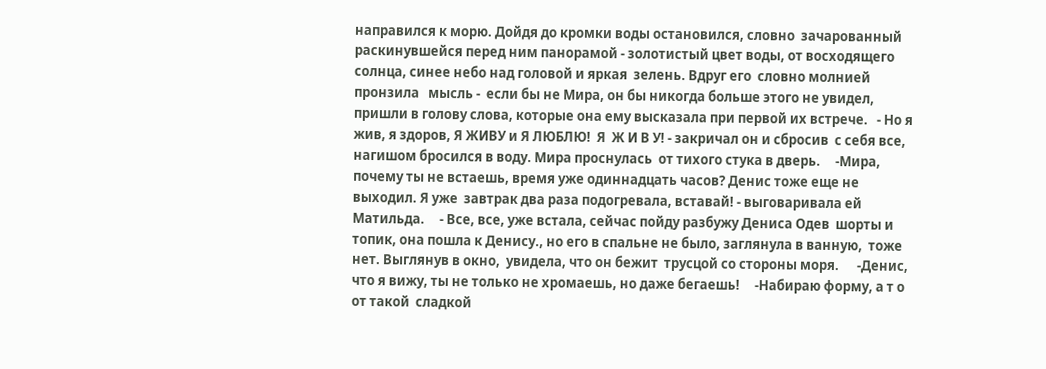направился к морю. Дойдя до кромки воды остановился, словно  зачарованный  раскинувшейся перед ним панорамой - золотистый цвет воды, от восходящего солнца, синее небо над головой и яркая  зелень. Вдруг его  словно молнией пронзила   мысль -  если бы не Мира, он бы никогда больше этого не увидел, пришли в голову слова, которые она ему высказала при первой их встрече.   - Но я жив, я здоров, Я ЖИВУ и Я ЛЮБЛЮ!  Я  Ж И В У! - закричал он и сбросив  с себя все, нагишом бросился в воду. Мира проснулась  от тихого стука в дверь.     -Мира, почему ты не встаешь, время уже одиннадцать часов? Денис тоже еще не выходил. Я уже  завтрак два раза подогревала, вставай! - выговаривала ей Матильда.     - Все, все, уже встала, сейчас пойду разбужу Дениса Одев  шорты и топик, она пошла к Денису., но его в спальне не было, заглянула в ванную,  тоже нет. Выглянув в окно,  увидела, что он бежит  трусцой со стороны моря.      -Денис, что я вижу, ты не только не хромаешь, но даже бегаешь!     -Набираю форму, а т о от такой  сладкой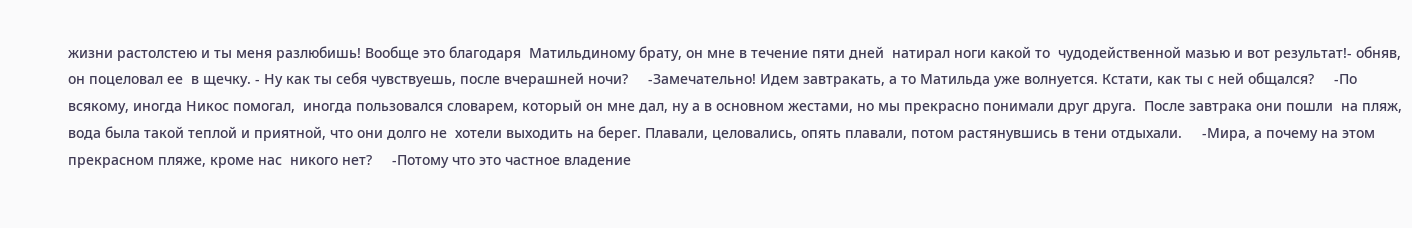жизни растолстею и ты меня разлюбишь! Вообще это благодаря  Матильдиному брату, он мне в течение пяти дней  натирал ноги какой то  чудодейственной мазью и вот результат!- обняв,  он поцеловал ее  в щечку. - Ну как ты себя чувствуешь, после вчерашней ночи?     -Замечательно! Идем завтракать, а то Матильда уже волнуется. Кстати, как ты с ней общался?     -По всякому, иногда Никос помогал,  иногда пользовался словарем, который он мне дал, ну а в основном жестами, но мы прекрасно понимали друг друга.  После завтрака они пошли  на пляж, вода была такой теплой и приятной, что они долго не  хотели выходить на берег. Плавали, целовались, опять плавали, потом растянувшись в тени отдыхали.     -Мира, а почему на этом прекрасном пляже, кроме нас  никого нет?     -Потому что это частное владение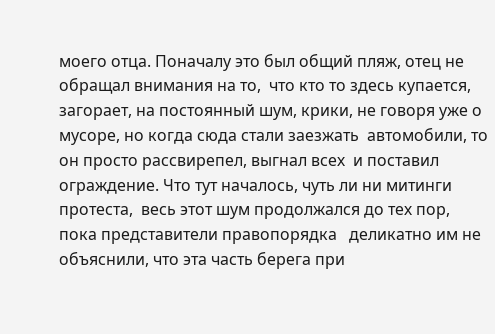моего отца. Поначалу это был общий пляж, отец не обращал внимания на то,  что кто то здесь купается, загорает, на постоянный шум, крики, не говоря уже о мусоре, но когда сюда стали заезжать  автомобили, то он просто рассвирепел, выгнал всех  и поставил ограждение. Что тут началось, чуть ли ни митинги протеста,  весь этот шум продолжался до тех пор, пока представители правопорядка   деликатно им не объяснили, что эта часть берега при